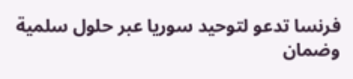فرنسا تدعو لتوحيد سوريا عبر حلول سلمية وضمان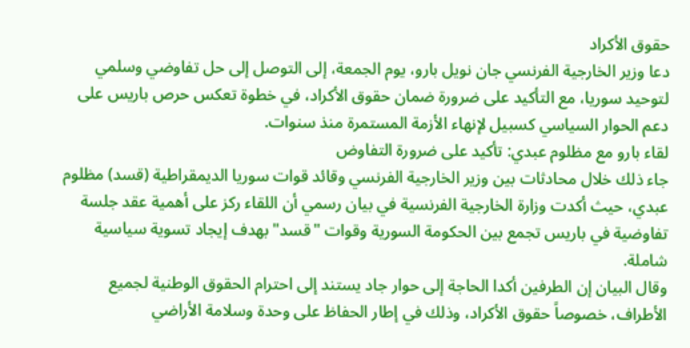حقوق الأكراد
دعا وزير الخارجية الفرنسي جان نويل بارو، يوم الجمعة، إلى التوصل إلى حل تفاوضي وسلمي لتوحيد سوريا، مع التأكيد على ضرورة ضمان حقوق الأكراد، في خطوة تعكس حرص باريس على دعم الحوار السياسي كسبيل لإنهاء الأزمة المستمرة منذ سنوات.
لقاء بارو مع مظلوم عبدي: تأكيد على ضرورة التفاوض
جاء ذلك خلال محادثات بين وزير الخارجية الفرنسي وقائد قوات سوريا الديمقراطية (قسد) مظلوم عبدي، حيث أكدت وزارة الخارجية الفرنسية في بيان رسمي أن اللقاء ركز على أهمية عقد جلسة تفاوضية في باريس تجمع بين الحكومة السورية وقوات "قسد" بهدف إيجاد تسوية سياسية شاملة.
وقال البيان إن الطرفين أكدا الحاجة إلى حوار جاد يستند إلى احترام الحقوق الوطنية لجميع الأطراف، خصوصاً حقوق الأكراد، وذلك في إطار الحفاظ على وحدة وسلامة الأراضي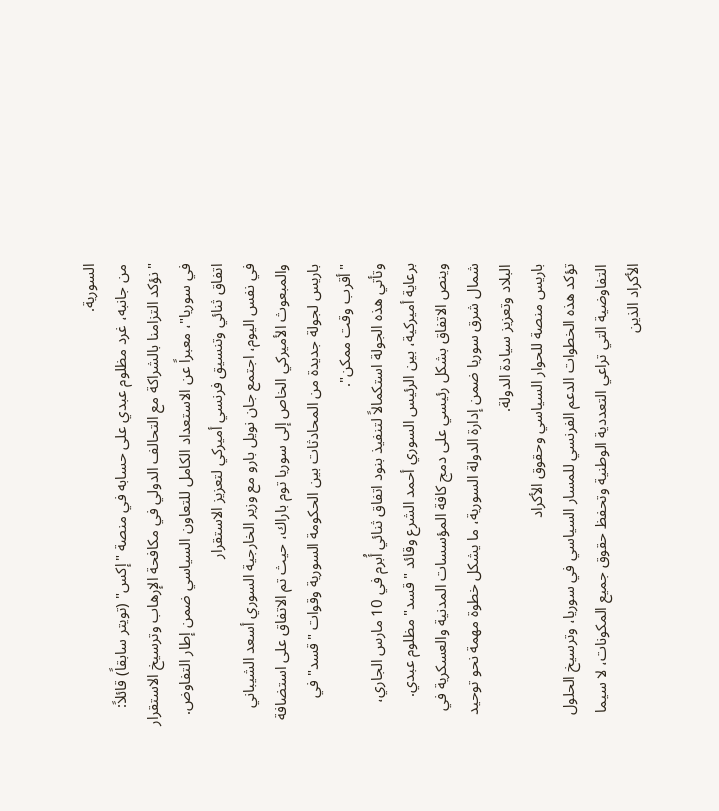السورية.
من جانبه، غرد مظلوم عبدي على حسابه في منصة "إكس" (تويتر سابقاً) قائلاً: "نؤكد التزامنا بالشراكة مع التحالف الدولي في مكافحة الإرهاب وترسيخ الاستقرار في سوريا"، معبراً عن الاستعداد الكامل للتعاون السياسي ضمن إطار التفاوض.
اتفاق ثنائي وتنسيق فرنسي أميركي لتعزيز الاستقرار
في نفس اليوم، اجتمع جان نويل بارو مع وزير الخارجية السوري أسعد الشيباني والمبعوث الأميركي الخاص إلى سوريا توم باراك، حيث تم الاتفاق على استضافة باريس لجولة جديدة من المحادثات بين الحكومة السورية وقوات "قسد" في "أقرب وقت ممكن".
وتأتي هذه الجولة استكمالاً لتنفيذ بنود اتفاق ثنائي أُبرم في 10 مارس الجاري، برعاية أميركية، بين الرئيس السوري أحمد الشرع وقائد "قسد" مظلوم عبدي. وينص الاتفاق بشكل رئيسي على دمج كافة المؤسسات المدنية والعسكرية في شمال شرق سوريا ضمن إدارة الدولة السورية، ما يشكل خطوة مهمة نحو توحيد البلاد وتعزيز سيادة الدولة.
باريس منصة للحوار السياسي وحقوق الأكراد
تؤكد هذه الخطوات الدعم الفرنسي للمسار السياسي في سوريا، وترسيخ الحلول التفاوضية التي تراعي التعددية الوطنية وتحفظ حقوق جميع المكونات، لا سيما الأكراد الذين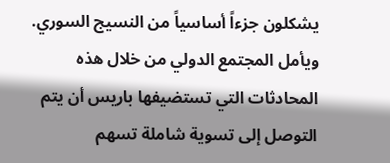يشكلون جزءاً أساسياً من النسيج السوري.
ويأمل المجتمع الدولي من خلال هذه المحادثات التي تستضيفها باريس أن يتم التوصل إلى تسوية شاملة تسهم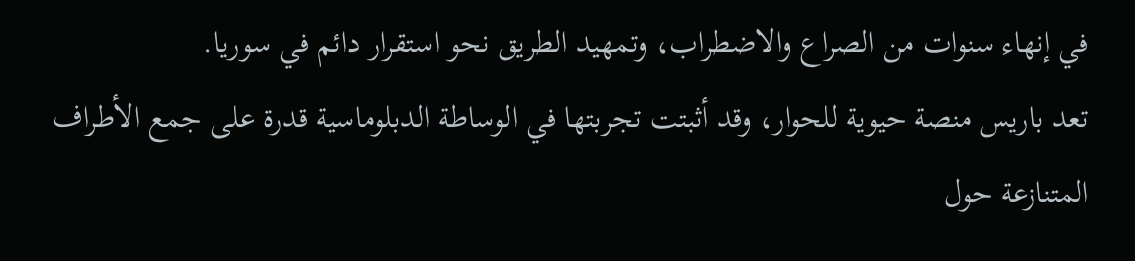في إنهاء سنوات من الصراع والاضطراب، وتمهيد الطريق نحو استقرار دائم في سوريا.
تعد باريس منصة حيوية للحوار، وقد أثبتت تجربتها في الوساطة الدبلوماسية قدرة على جمع الأطراف المتنازعة حول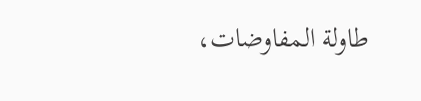طاولة المفاوضات،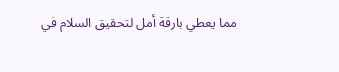مما يعطي بارقة أمل لتحقيق السلام في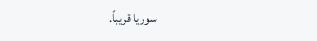سوريا قريباً.